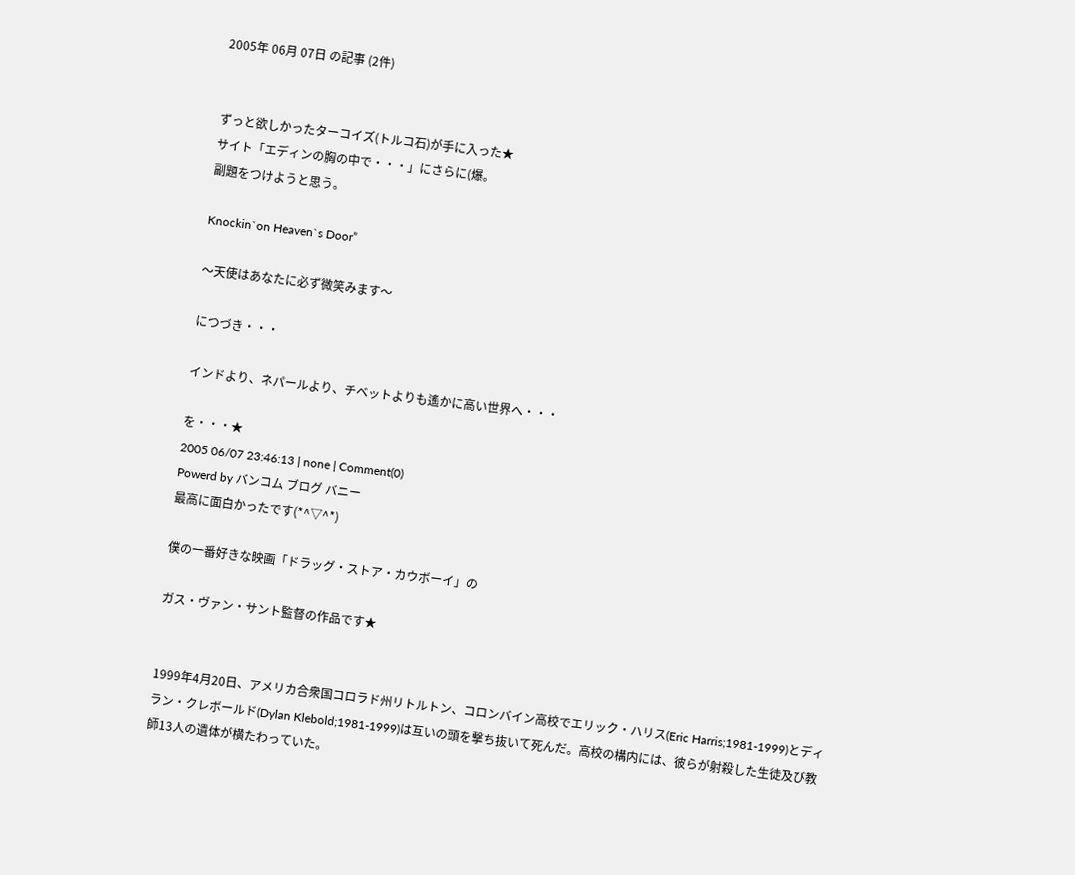2005年 06月 07日 の記事 (2件)


ずっと欲しかったターコイズ(トルコ石)が手に入った★
サイト「エディンの胸の中で・・・」にさらに(爆。
副題をつけようと思う。

Knockin`on Heaven`s Door”

〜天使はあなたに必ず微笑みます〜

につづき・・・

インドより、ネパールより、チベットよりも遙かに高い世界へ・・・

を・・・★
2005 06/07 23:46:13 | none | Comment(0)
Powerd by バンコム ブログ バニー
最高に面白かったです(*^▽^*)

僕の一番好きな映画「ドラッグ・ストア・カウボーイ」の

ガス・ヴァン・サント監督の作品です★


1999年4月20日、アメリカ合衆国コロラド州リトルトン、コロンバイン高校でエリック・ハリス(Eric Harris;1981-1999)とディラン・クレボールド(Dylan Klebold;1981-1999)は互いの頭を撃ち抜いて死んだ。高校の構内には、彼らが射殺した生徒及び教師13人の遺体が横たわっていた。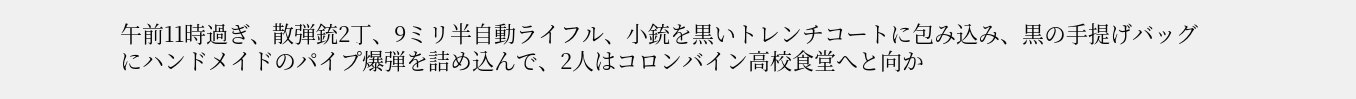午前11時過ぎ、散弾銃2丁、9ミリ半自動ライフル、小銃を黒いトレンチコートに包み込み、黒の手提げバッグにハンドメイドのパイプ爆弾を詰め込んで、2人はコロンバイン高校食堂へと向か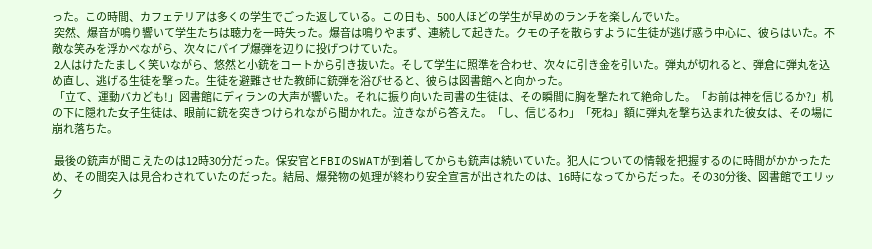った。この時間、カフェテリアは多くの学生でごった返している。この日も、500人ほどの学生が早めのランチを楽しんでいた。
 突然、爆音が鳴り響いて学生たちは聴力を一時失った。爆音は鳴りやまず、連続して起きた。クモの子を散らすように生徒が逃げ惑う中心に、彼らはいた。不敵な笑みを浮かべながら、次々にパイプ爆弾を辺りに投げつけていた。
 2人はけたたましく笑いながら、悠然と小銃をコートから引き抜いた。そして学生に照準を合わせ、次々に引き金を引いた。弾丸が切れると、弾倉に弾丸を込め直し、逃げる生徒を撃った。生徒を避難させた教師に銃弾を浴びせると、彼らは図書館へと向かった。
 「立て、運動バカども!」図書館にディランの大声が響いた。それに振り向いた司書の生徒は、その瞬間に胸を撃たれて絶命した。「お前は神を信じるか?」机の下に隠れた女子生徒は、眼前に銃を突きつけられながら聞かれた。泣きながら答えた。「し、信じるわ」「死ね」額に弾丸を撃ち込まれた彼女は、その場に崩れ落ちた。

 最後の銃声が聞こえたのは12時30分だった。保安官とFBIのSWATが到着してからも銃声は続いていた。犯人についての情報を把握するのに時間がかかったため、その間突入は見合わされていたのだった。結局、爆発物の処理が終わり安全宣言が出されたのは、16時になってからだった。その30分後、図書館でエリック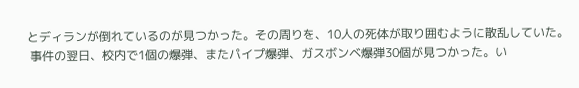とディランが倒れているのが見つかった。その周りを、10人の死体が取り囲むように散乱していた。
 事件の翌日、校内で1個の爆弾、またパイプ爆弾、ガスボンベ爆弾30個が見つかった。い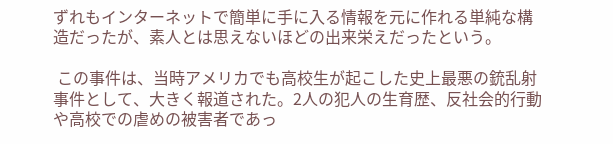ずれもインターネットで簡単に手に入る情報を元に作れる単純な構造だったが、素人とは思えないほどの出来栄えだったという。

 この事件は、当時アメリカでも高校生が起こした史上最悪の銃乱射事件として、大きく報道された。2人の犯人の生育歴、反社会的行動や高校での虐めの被害者であっ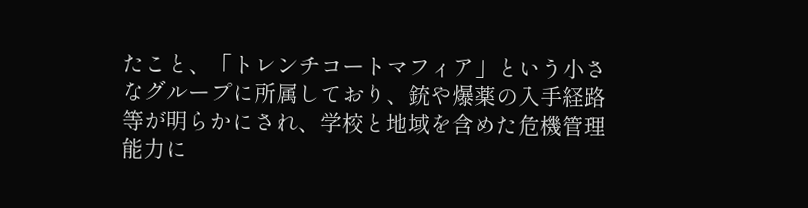たこと、「トレンチコートマフィア」という小さなグループに所属しており、銃や爆薬の入手経路等が明らかにされ、学校と地域を含めた危機管理能力に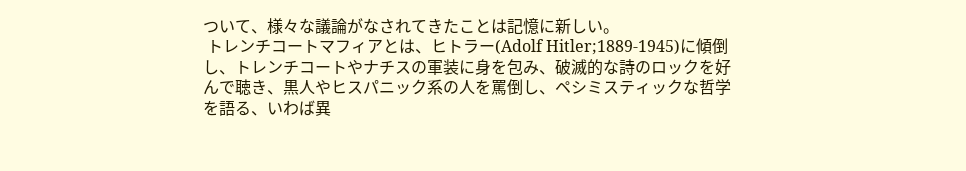ついて、様々な議論がなされてきたことは記憶に新しい。
 トレンチコートマフィアとは、ヒトラー(Adolf Hitler;1889-1945)に傾倒し、トレンチコートやナチスの軍装に身を包み、破滅的な詩のロックを好んで聴き、黒人やヒスパニック系の人を罵倒し、ペシミスティックな哲学を語る、いわば異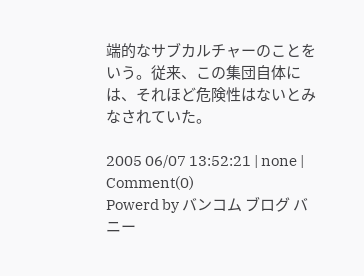端的なサブカルチャーのことをいう。従来、この集団自体には、それほど危険性はないとみなされていた。

2005 06/07 13:52:21 | none | Comment(0)
Powerd by バンコム ブログ バニー